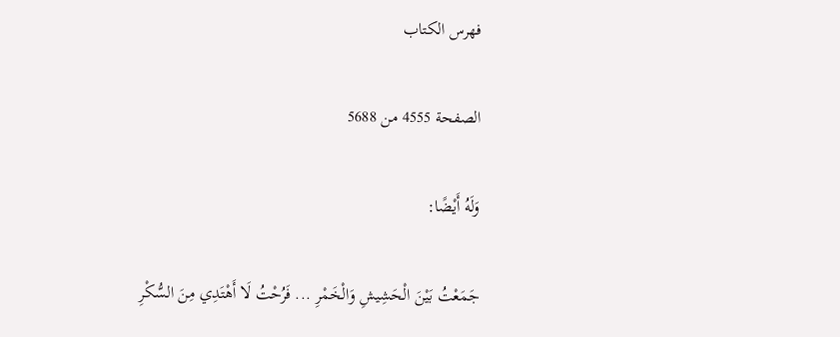فهرس الكتاب

الصفحة 4555 من 5688

وَلَهُ أَيْضًا:

جَمَعْتُ بَيْنَ الْحَشِيشِ وَالْخَمْرِ ... فَرُحْتُ لَا أَهْتَدِي مِنَ السُّكْرِ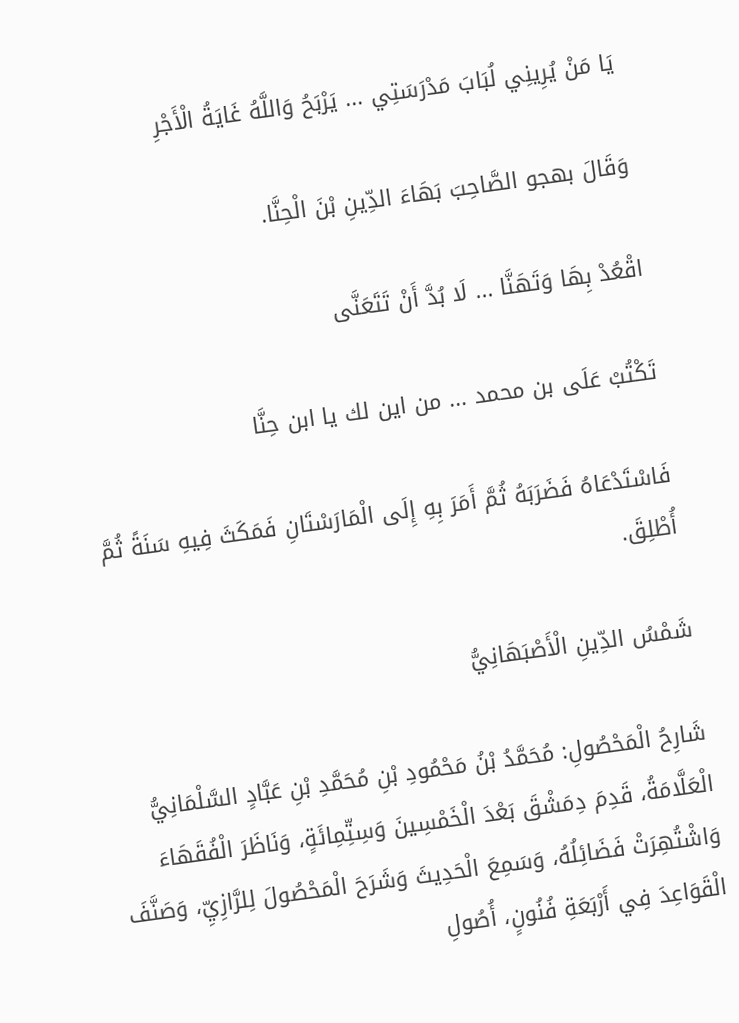يَا مَنْ يُرِينِي لُبَابَ مَدْرَسَتِي ... يَرْبَحُ وَاللَّهُ غَايَةُ الْأَجْرِ

وَقَالَ بهجو الصَّاحِبَ بَهَاءَ الدِّينِ بْنَ الْحِنَّا.

اقْعُدْ بِهَا وَتَهَنَّا ... لَا بُدَّ أَنْ تَتَعَنَّى

تَكْتُبْ عَلَى بن محمد ... من اين لك يا ابن حِنَّا

فَاسْتَدْعَاهُ فَضَرَبَهُ ثُمَّ أَمَرَ بِهِ إِلَى الْمَارَسْتَانِ فَمَكَثَ فِيهِ سَنَةً ثُمَّ أُطْلِقَ.

شَمْسُ الدِّينِ الْأَصْبَهَانِيُّ

شَارِحُ الْمَحْصُولِ: مُحَمَّدُ بْنُ مَحْمُودِ بْنِ مُحَمَّدِ بْنِ عَبَّادٍ السَّلْمَانِيُّ الْعَلَّامَةُ، قَدِمَ دِمَشْقَ بَعْدَ الْخَمْسِينَ وَسِتِّمِائَةٍ، وَنَاظَرَ الْفُقَهَاءَ وَاشْتُهِرَتْ فَضَائِلُهُ، وَسَمِعَ الْحَدِيثَ وَشَرَحَ الْمَحْصُولَ لِلرَّازِيِّ، وَصَنَّفَ الْقَوَاعِدَ فِي أَرْبَعَةِ فُنُونٍ، أُصُولِ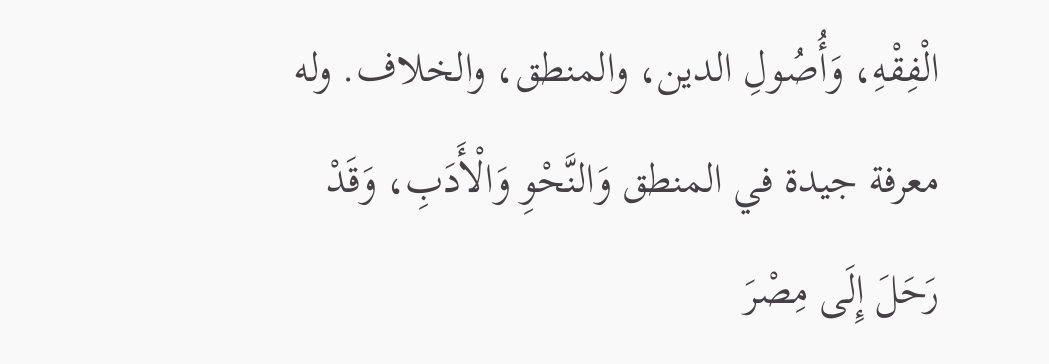الْفِقْهِ، وَأُصُولِ الدين، والمنطق، والخلاف. وله معرفة جيدة في المنطق وَالنَّحْوِ وَالْأَدَبِ، وَقَدْ رَحَلَ إِلَى مِصْرَ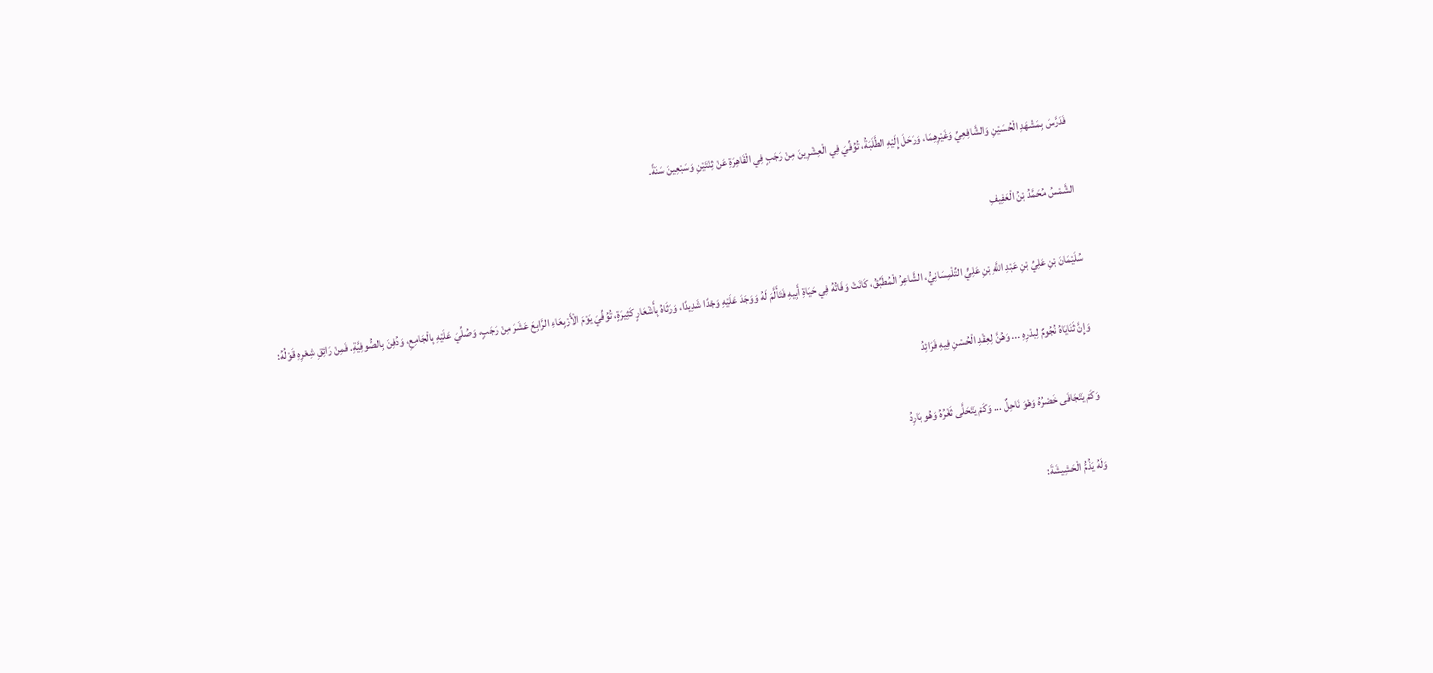فَدَرَّسَ بِمَشْهَدِ الْحُسَيْنِ وَالشَّافِعِيِّ وَغَيْرِهِمَا، وَرَحَلَ إِلَيْهِ الطَّلَبَةُ، تُوُفِّيَ فِي الْعِشْرِينَ مِنْ رَجَبٍ فِي الْقَاهِرَةِ عَنْ ثِنْتَيْنِ وَسَبْعِينَ سَنَةً.

الشَّمْسُ مُحَمَّدُ بْنُ الْعَفِيفِ

سُلَيْمَانَ بْنِ عَلِيِّ بْنِ عَبْدِ اللَّهِ بْنِ عَلِيٍّ التِّلْمِسَانِيُّ، الشَّاعِرُ الْمُطَبِّقُ، كَانَتْ وَفَاتُهُ فِي حَيَاةِ أَبِيهِ فَتَأَلَّمَ لَهُ وَوَجَدَ عَلَيْهِ وَجْدًا شَدِيدًا، وَرَثَاهُ بِأَشْعَارٍ كَثِيرَةٍ، تُوُفِّيَ يَوْمَ الْأَرْبِعَاءِ الرَّابِعَ عَشَرَ مِنْ رَجَبٍ، وَصُلِّيَ عَلَيْهِ بِالْجَامِعِ، وَدُفِنَ بِالصُّوفِيَّةِ. فَمِنْ رَائِقِ شِعْرِهِ قَوْلُهُ:

وَإِنَّ ثَنَايَاهُ نُجُومٌ لِبدْرِهِ ... وَهُنَّ لِعِقْدِ الْحُسْنِ فِيهِ فَرَائِدُ

وَكَمْ يَتَجَافَى خَصْرُهُ وَهْوَ نَاحِلٌ ... وَكَمْ يَتَحَلَّى ثَغْرُهُ وَهُو بَارِدُ

وَلَهُ يَذُمُّ الْحَشِيشَةَ: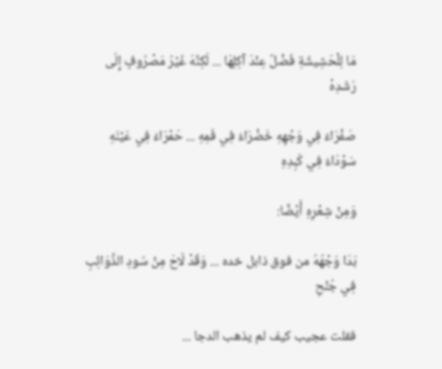مَا لِلْحَشِيشَةِ فَضْلٌ عِنْدَ آكِلِهَا ... لَكِنَّهَ غَيْرُ مَصْرُوفٍ إِلَى رَشَدِهْ

صَفْرَاءُ فِي وَجْهِهِ خَضْرَاءُ فِي فَمِهِ ... حَمْرَاءُ فِي عَيْنَهِ سَوْدَاءُ فِي كَبِدِهِ

وَمِنْ شِعْرِهِ أَيْضًا:

بَدَا وَجْهُهُ من فوق ذابل خده ... وَقَدْ لَاحَ مِنْ سُودِ الذَّوَائِبِ فِي جُنْحِ

فقلت عجيب كيف لم يذهب الدجا ...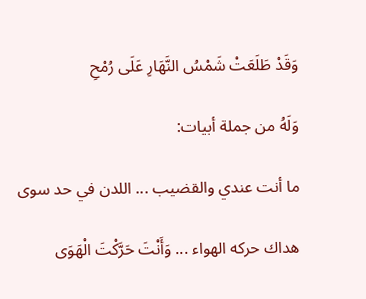وَقَدْ طَلَعَتْ شَمْسُ النَّهَارِ عَلَى رُمْحِ

وَلَهُ من جملة أبيات:

ما أنت عندي والقضيب ... اللدن في حد سوى

هداك حركه الهواء ... وَأَنْتَ حَرَّكْتَ الْهَوَى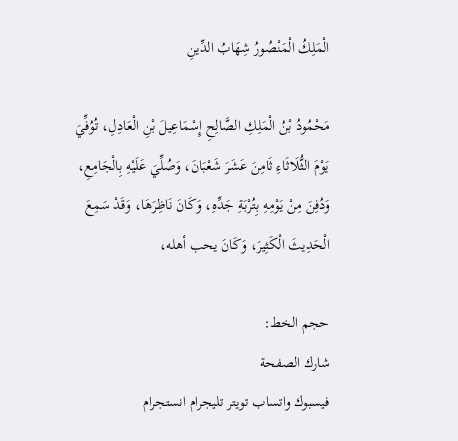الْمَلِكُ الْمَنْصُورُ شِهَابُ الدِّينِ

مَحْمُودُ بْنُ الْمَلِكِ الصَّالِحِ إِسْمَاعِيلَ بْنِ الْعَادِلِ، تُوُفِّيَ يَوْمَ الثُّلَاثَاءِ ثَامِنَ عَشَرَ شَعْبَانَ، وَصُلِّيَ عَلَيْهِ بِالْجَامِعِ، وَدُفِنَ مِنْ يَوْمِهِ بِتُرْبَةِ جَدِّهِ، وَكَانَ نَاظِرَهَا، وَقَدْ سَمِعَ الْحَدِيثَ الْكَثِيرَ، وَكَانَ يحب أهله،

حجم الخط:
شارك الصفحة
فيسبوك واتساب تويتر تليجرام انستجرام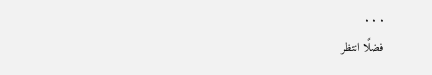. . .
فضلًا انتظر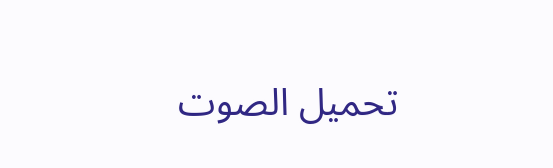تحميل الصوت